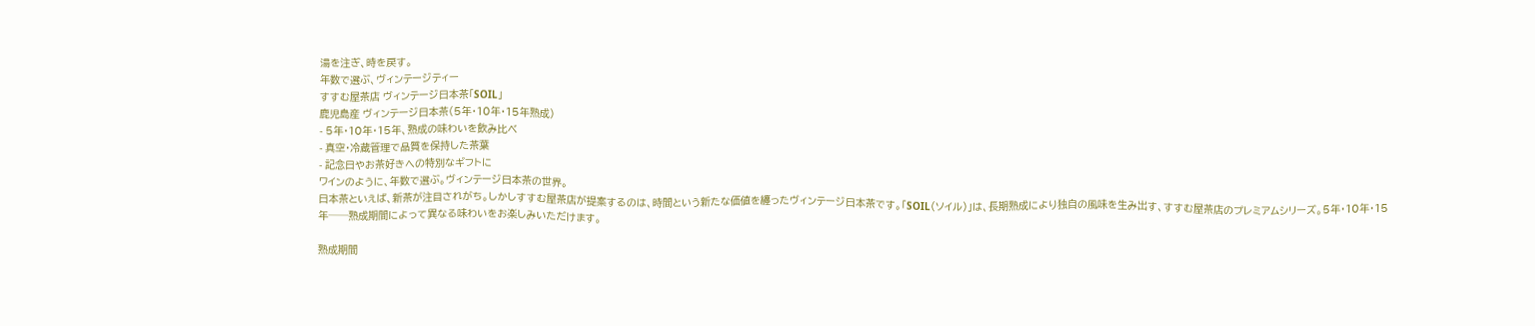湯を注ぎ、時を戻す。
年数で選ぶ、ヴィンテージティー
すすむ屋茶店 ヴィンテージ日本茶「SOIL」
鹿児島産 ヴィンテージ日本茶(5年・10年・15年熟成)
- 5年・10年・15年、熟成の味わいを飲み比べ
- 真空・冷蔵管理で品質を保持した茶葉
- 記念日やお茶好きへの特別なギフトに
ワインのように、年数で選ぶ。ヴィンテージ日本茶の世界。
日本茶といえば、新茶が注目されがち。しかしすすむ屋茶店が提案するのは、時間という新たな価値を纏ったヴィンテージ日本茶です。「SOIL(ソイル)」は、長期熟成により独自の風味を生み出す、すすむ屋茶店のプレミアムシリーズ。5年・10年・15年──熟成期間によって異なる味わいをお楽しみいただけます。

熟成期間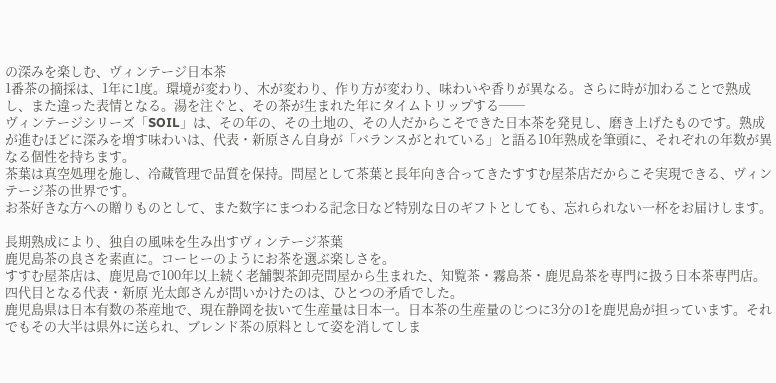の深みを楽しむ、ヴィンテージ日本茶
1番茶の摘採は、1年に1度。環境が変わり、木が変わり、作り方が変わり、味わいや香りが異なる。さらに時が加わることで熟成し、また違った表情となる。湯を注ぐと、その茶が生まれた年にタイムトリップする──
ヴィンテージシリーズ「SOIL」は、その年の、その土地の、その人だからこそできた日本茶を発見し、磨き上げたものです。熟成が進むほどに深みを増す味わいは、代表・新原さん自身が「バランスがとれている」と語る10年熟成を筆頭に、それぞれの年数が異なる個性を持ちます。
茶葉は真空処理を施し、冷蔵管理で品質を保持。問屋として茶葉と長年向き合ってきたすすむ屋茶店だからこそ実現できる、ヴィンテージ茶の世界です。
お茶好きな方への贈りものとして、また数字にまつわる記念日など特別な日のギフトとしても、忘れられない一杯をお届けします。

長期熟成により、独自の風味を生み出すヴィンテージ茶葉
鹿児島茶の良さを素直に。コーヒーのようにお茶を選ぶ楽しさを。
すすむ屋茶店は、鹿児島で100年以上続く老舗製茶卸売問屋から生まれた、知覧茶・霧島茶・鹿児島茶を専門に扱う日本茶専門店。四代目となる代表・新原 光太郎さんが問いかけたのは、ひとつの矛盾でした。
鹿児島県は日本有数の茶産地で、現在静岡を抜いて生産量は日本一。日本茶の生産量のじつに3分の1を鹿児島が担っています。それでもその大半は県外に送られ、ブレンド茶の原料として姿を消してしま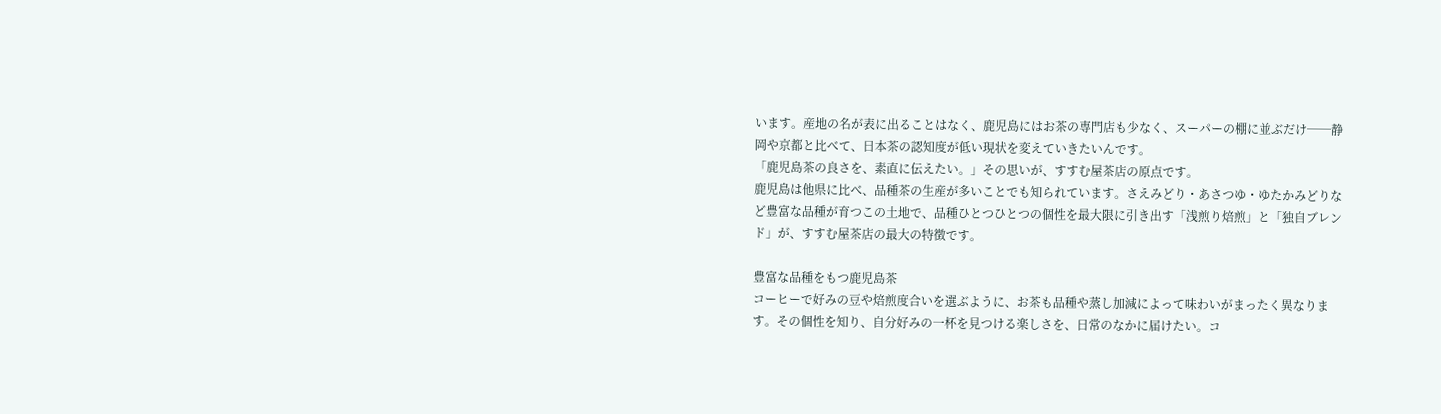います。産地の名が表に出ることはなく、鹿児島にはお茶の専門店も少なく、スーパーの棚に並ぶだけ──静岡や京都と比べて、日本茶の認知度が低い現状を変えていきたいんです。
「鹿児島茶の良さを、素直に伝えたい。」その思いが、すすむ屋茶店の原点です。
鹿児島は他県に比べ、品種茶の生産が多いことでも知られています。さえみどり・あさつゆ・ゆたかみどりなど豊富な品種が育つこの土地で、品種ひとつひとつの個性を最大限に引き出す「浅煎り焙煎」と「独自ブレンド」が、すすむ屋茶店の最大の特徴です。

豊富な品種をもつ鹿児島茶
コーヒーで好みの豆や焙煎度合いを選ぶように、お茶も品種や蒸し加減によって味わいがまったく異なります。その個性を知り、自分好みの一杯を見つける楽しさを、日常のなかに届けたい。コ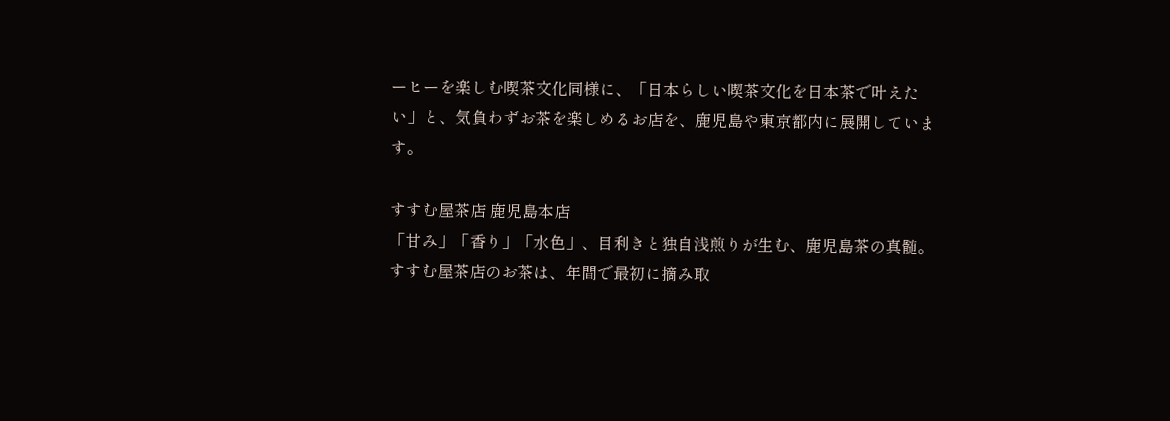ーヒーを楽しむ喫茶文化同様に、「日本らしい喫茶文化を日本茶で叶えたい」と、気負わずお茶を楽しめるお店を、鹿児島や東京都内に展開しています。

すすむ屋茶店 鹿児島本店
「甘み」「香り」「水色」、目利きと独自浅煎りが生む、鹿児島茶の真髄。
すすむ屋茶店のお茶は、年間で最初に摘み取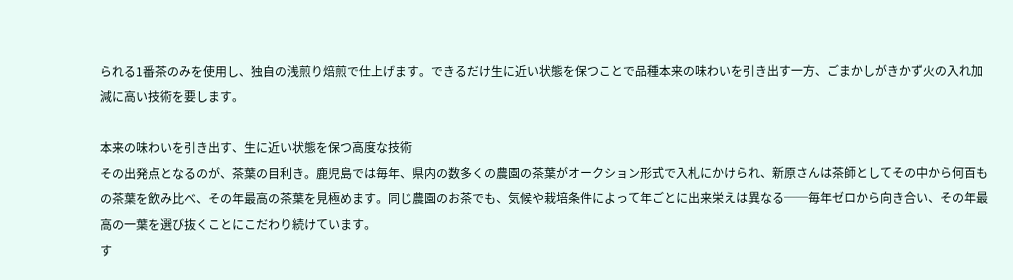られる1番茶のみを使用し、独自の浅煎り焙煎で仕上げます。できるだけ生に近い状態を保つことで品種本来の味わいを引き出す一方、ごまかしがきかず火の入れ加減に高い技術を要します。

本来の味わいを引き出す、生に近い状態を保つ高度な技術
その出発点となるのが、茶葉の目利き。鹿児島では毎年、県内の数多くの農園の茶葉がオークション形式で入札にかけられ、新原さんは茶師としてその中から何百もの茶葉を飲み比べ、その年最高の茶葉を見極めます。同じ農園のお茶でも、気候や栽培条件によって年ごとに出来栄えは異なる──毎年ゼロから向き合い、その年最高の一葉を選び抜くことにこだわり続けています。
す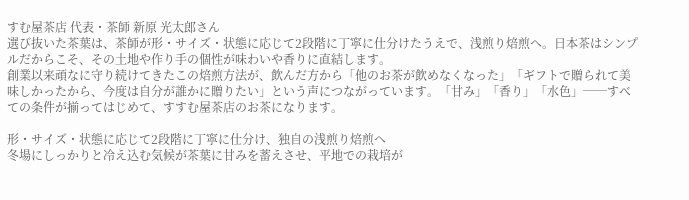すむ屋茶店 代表・茶師 新原 光太郎さん
選び抜いた茶葉は、茶師が形・サイズ・状態に応じて2段階に丁寧に仕分けたうえで、浅煎り焙煎へ。日本茶はシンプルだからこそ、その土地や作り手の個性が味わいや香りに直結します。
創業以来頑なに守り続けてきたこの焙煎方法が、飲んだ方から「他のお茶が飲めなくなった」「ギフトで贈られて美味しかったから、今度は自分が誰かに贈りたい」という声につながっています。「甘み」「香り」「水色」──すべての条件が揃ってはじめて、すすむ屋茶店のお茶になります。

形・サイズ・状態に応じて2段階に丁寧に仕分け、独自の浅煎り焙煎へ
冬場にしっかりと冷え込む気候が茶葉に甘みを蓄えさせ、平地での栽培が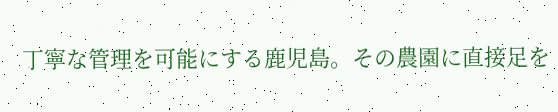丁寧な管理を可能にする鹿児島。その農園に直接足を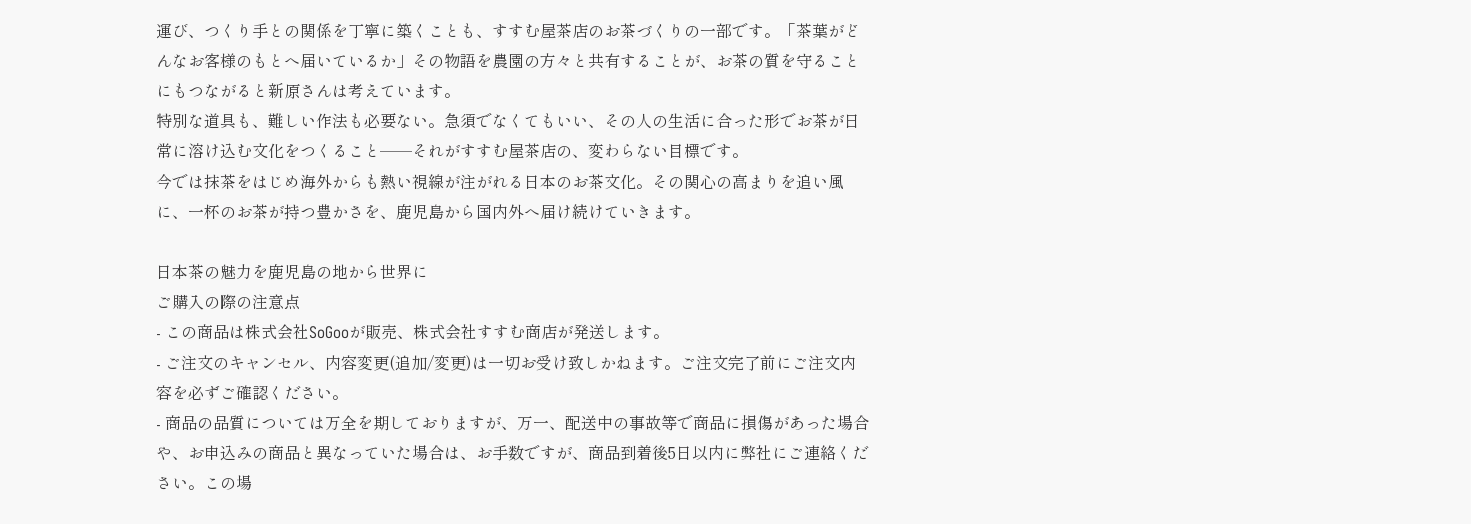運び、つくり手との関係を丁寧に築くことも、すすむ屋茶店のお茶づくりの一部です。「茶葉がどんなお客様のもとへ届いているか」その物語を農園の方々と共有することが、お茶の質を守ることにもつながると新原さんは考えています。
特別な道具も、難しい作法も必要ない。急須でなくてもいい、その人の生活に合った形でお茶が日常に溶け込む文化をつくること──それがすすむ屋茶店の、変わらない目標です。
今では抹茶をはじめ海外からも熱い視線が注がれる日本のお茶文化。その関心の高まりを追い風に、一杯のお茶が持つ豊かさを、鹿児島から国内外へ届け続けていきます。

日本茶の魅力を鹿児島の地から世界に
ご購入の際の注意点
- この商品は株式会社SoGooが販売、株式会社すすむ商店が発送します。
- ご注文のキャンセル、内容変更(追加/変更)は一切お受け致しかねます。ご注文完了前にご注文内容を必ずご確認ください。
- 商品の品質については万全を期しておりますが、万一、配送中の事故等で商品に損傷があった場合や、お申込みの商品と異なっていた場合は、お手数ですが、商品到着後5日以内に弊社にご連絡ください。この場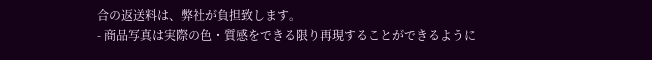合の返送料は、弊社が負担致します。
- 商品写真は実際の色・質感をできる限り再現することができるように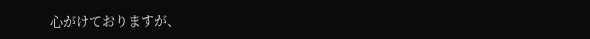心がけておりますが、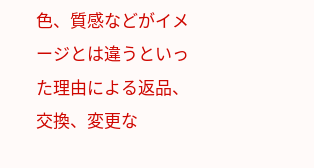色、質感などがイメージとは違うといった理由による返品、交換、変更な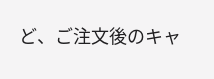ど、ご注文後のキャ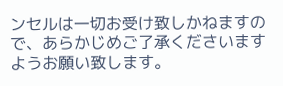ンセルは一切お受け致しかねますので、あらかじめご了承くださいますようお願い致します。